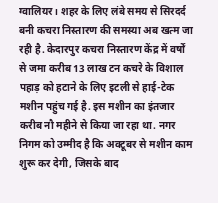ग्वालियर। शहर के लिए लंबे समय से सिरदर्द बनी कचरा निस्तारण की समस्या अब खत्म जा रही है. केदारपुर कचरा निस्तारण केंद्र में वर्षों से जमा करीब 13 लाख टन कचरे के विशाल पहाड़ को हटाने के लिए इटली से हाई-टेक मशीन पहुंच गई है. इस मशीन का इंतजार करीब नौ महीने से किया जा रहा था. नगर निगम को उम्मीद है कि अक्टूबर से मशीन काम शुरू कर देगी, जिसके बाद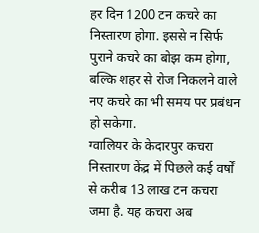हर दिन 1200 टन कचरे का निस्तारण होगा. इससे न सिर्फ पुराने कचरे का बोझ कम होगा, बल्कि शहर से रोज निकलने वाले नए कचरे का भी समय पर प्रबंधन हो सकेगा.
ग्वालियर के केदारपुर कचरा निस्तारण केंद्र में पिछले कई वर्षों से करीब 13 लाख टन कचरा जमा है. यह कचरा अब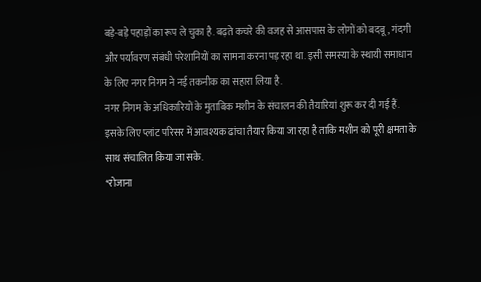बड़े-बड़े पहाड़ों का रूप ले चुका है. बढ़ते कचरे की वजह से आसपास के लोगों को बदबू, गंदगी और पर्यावरण संबंधी परेशानियों का सामना करना पड़ रहा था. इसी समस्या के स्थायी समाधान के लिए नगर निगम ने नई तकनीक का सहारा लिया है.
नगर निगम के अधिकारियों के मुताबिक मशीन के संचालन की तैयारियां शुरू कर दी गई हैं. इसके लिए प्लांट परिसर में आवश्यक ढांचा तैयार किया जा रहा है ताकि मशीन को पूरी क्षमता के साथ संचालित किया जा सके.
*रोजाना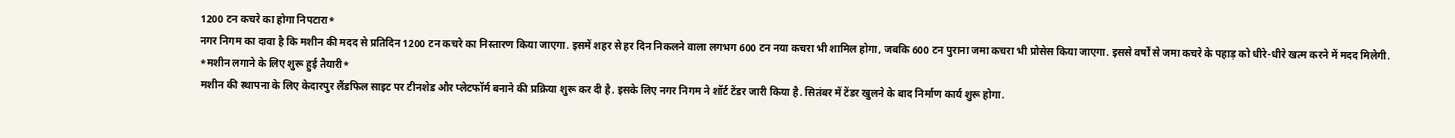1200 टन कचरे का होगा निपटारा*
नगर निगम का दावा है कि मशीन की मदद से प्रतिदिन 1200 टन कचरे का निस्तारण किया जाएगा. इसमें शहर से हर दिन निकलने वाला लगभग 600 टन नया कचरा भी शामिल होगा, जबकि 600 टन पुराना जमा कचरा भी प्रोसेस किया जाएगा. इससे वर्षों से जमा कचरे के पहाड़ को धीरे-धीरे खत्म करने में मदद मिलेगी.
*मशीन लगाने के लिए शुरू हुई तैयारी*
मशीन की स्थापना के लिए केदारपुर लैंडफिल साइट पर टीनशेड और प्लेटफॉर्म बनाने की प्रक्रिया शुरू कर दी है. इसके लिए नगर निगम ने शॉर्ट टेंडर जारी किया है. सितंबर में टेंडर खुलने के बाद निर्माण कार्य शुरू होगा.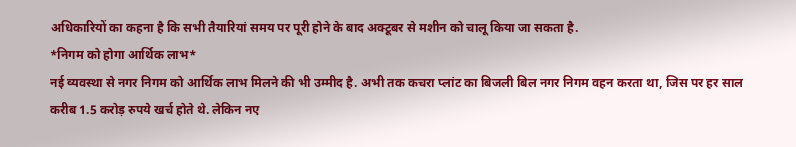अधिकारियों का कहना है कि सभी तैयारियां समय पर पूरी होने के बाद अक्टूबर से मशीन को चालू किया जा सकता है.
*निगम को होगा आर्थिक लाभ*
नई व्यवस्था से नगर निगम को आर्थिक लाभ मिलने की भी उम्मीद है. अभी तक कचरा प्लांट का बिजली बिल नगर निगम वहन करता था, जिस पर हर साल करीब 1.5 करोड़ रुपये खर्च होते थे. लेकिन नए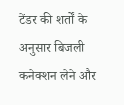टेंडर की शर्तों के अनुसार बिजली कनेक्शन लेने और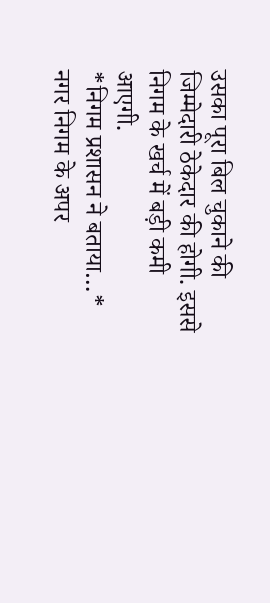उसका पूरा बिल चुकाने की जिम्मेदारी ठेकेदार की होगी. इससे निगम के खर्च में बड़ी कमी आएगी.
*निगम प्रशासन ने बताया…*
नगर निगम के अपर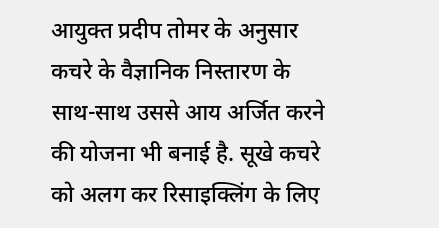आयुक्त प्रदीप तोमर के अनुसार कचरे के वैज्ञानिक निस्तारण के साथ-साथ उससे आय अर्जित करने की योजना भी बनाई है. सूखे कचरे को अलग कर रिसाइक्लिंग के लिए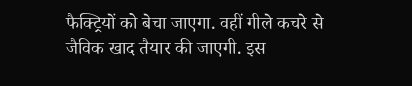फैक्ट्रियों को बेचा जाएगा. वहीं गीले कचरे से जैविक खाद तैयार की जाएगी. इस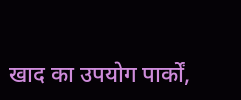खाद का उपयोग पार्कों,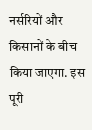नर्सरियों और किसानों के बीच किया जाएगा. इस पूरी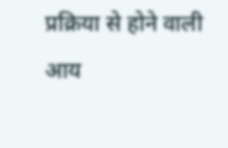प्रक्रिया से होने वाली आय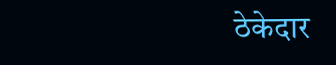ठेकेदार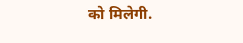को मिलेगी.